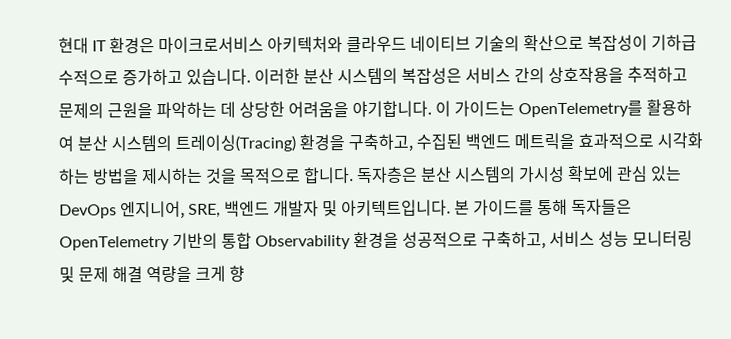현대 IT 환경은 마이크로서비스 아키텍처와 클라우드 네이티브 기술의 확산으로 복잡성이 기하급수적으로 증가하고 있습니다. 이러한 분산 시스템의 복잡성은 서비스 간의 상호작용을 추적하고 문제의 근원을 파악하는 데 상당한 어려움을 야기합니다. 이 가이드는 OpenTelemetry를 활용하여 분산 시스템의 트레이싱(Tracing) 환경을 구축하고, 수집된 백엔드 메트릭을 효과적으로 시각화하는 방법을 제시하는 것을 목적으로 합니다. 독자층은 분산 시스템의 가시성 확보에 관심 있는 DevOps 엔지니어, SRE, 백엔드 개발자 및 아키텍트입니다. 본 가이드를 통해 독자들은 OpenTelemetry 기반의 통합 Observability 환경을 성공적으로 구축하고, 서비스 성능 모니터링 및 문제 해결 역량을 크게 향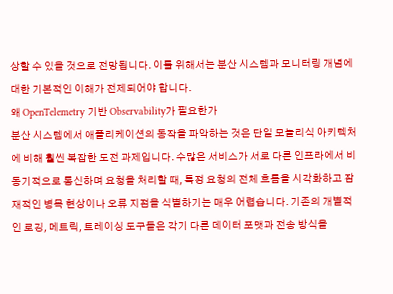상할 수 있을 것으로 전망됩니다. 이를 위해서는 분산 시스템과 모니터링 개념에 대한 기본적인 이해가 전제되어야 합니다.
왜 OpenTelemetry 기반 Observability가 필요한가
분산 시스템에서 애플리케이션의 동작을 파악하는 것은 단일 모놀리식 아키텍처에 비해 훨씬 복잡한 도전 과제입니다. 수많은 서비스가 서로 다른 인프라에서 비동기적으로 통신하며 요청을 처리할 때, 특정 요청의 전체 흐름을 시각화하고 잠재적인 병목 현상이나 오류 지점을 식별하기는 매우 어렵습니다. 기존의 개별적인 로깅, 메트릭, 트레이싱 도구들은 각기 다른 데이터 포맷과 전송 방식을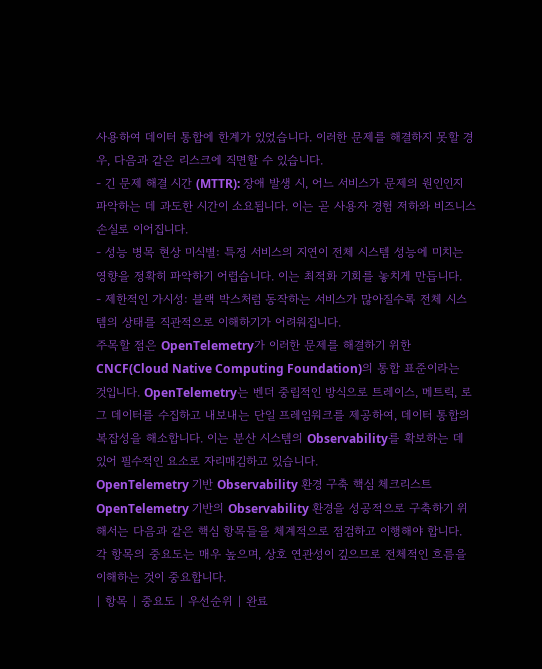사용하여 데이터 통합에 한계가 있었습니다. 이러한 문제를 해결하지 못할 경우, 다음과 같은 리스크에 직면할 수 있습니다.
- 긴 문제 해결 시간 (MTTR): 장애 발생 시, 어느 서비스가 문제의 원인인지 파악하는 데 과도한 시간이 소요됩니다. 이는 곧 사용자 경험 저하와 비즈니스 손실로 이어집니다.
- 성능 병목 현상 미식별: 특정 서비스의 지연이 전체 시스템 성능에 미치는 영향을 정확히 파악하기 어렵습니다. 이는 최적화 기회를 놓치게 만듭니다.
- 제한적인 가시성: 블랙 박스처럼 동작하는 서비스가 많아질수록 전체 시스템의 상태를 직관적으로 이해하기가 어려워집니다.
주목할 점은 OpenTelemetry가 이러한 문제를 해결하기 위한 CNCF(Cloud Native Computing Foundation)의 통합 표준이라는 것입니다. OpenTelemetry는 벤더 중립적인 방식으로 트레이스, 메트릭, 로그 데이터를 수집하고 내보내는 단일 프레임워크를 제공하여, 데이터 통합의 복잡성을 해소합니다. 이는 분산 시스템의 Observability를 확보하는 데 있어 필수적인 요소로 자리매김하고 있습니다.
OpenTelemetry 기반 Observability 환경 구축 핵심 체크리스트
OpenTelemetry 기반의 Observability 환경을 성공적으로 구축하기 위해서는 다음과 같은 핵심 항목들을 체계적으로 점검하고 이행해야 합니다. 각 항목의 중요도는 매우 높으며, 상호 연관성이 깊으므로 전체적인 흐름을 이해하는 것이 중요합니다.
| 항목 | 중요도 | 우선순위 | 완료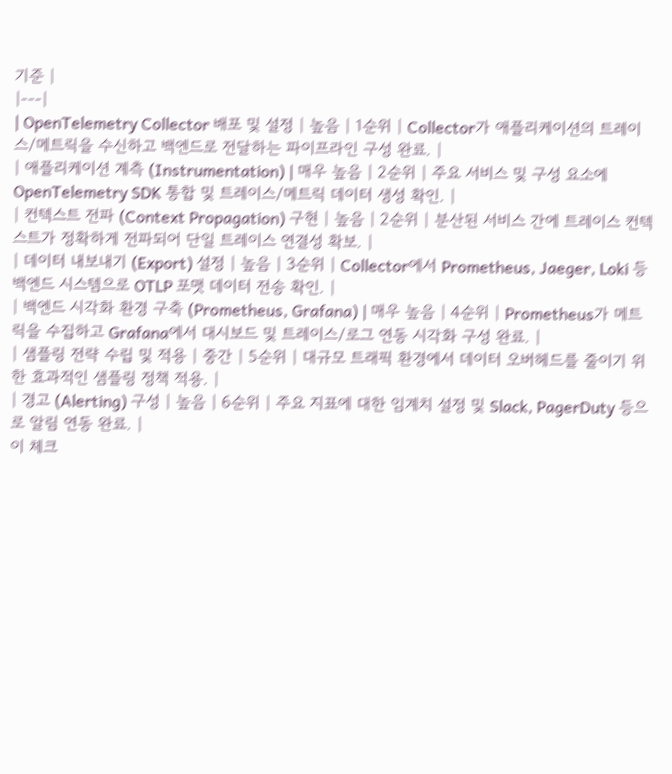기준 |
|---|
| OpenTelemetry Collector 배포 및 설정 | 높음 | 1순위 | Collector가 애플리케이션의 트레이스/메트릭을 수신하고 백엔드로 전달하는 파이프라인 구성 완료. |
| 애플리케이션 계측 (Instrumentation) | 매우 높음 | 2순위 | 주요 서비스 및 구성 요소에 OpenTelemetry SDK 통합 및 트레이스/메트릭 데이터 생성 확인. |
| 컨텍스트 전파 (Context Propagation) 구현 | 높음 | 2순위 | 분산된 서비스 간에 트레이스 컨텍스트가 정확하게 전파되어 단일 트레이스 연결성 확보. |
| 데이터 내보내기 (Export) 설정 | 높음 | 3순위 | Collector에서 Prometheus, Jaeger, Loki 등 백엔드 시스템으로 OTLP 포맷 데이터 전송 확인. |
| 백엔드 시각화 환경 구축 (Prometheus, Grafana) | 매우 높음 | 4순위 | Prometheus가 메트릭을 수집하고 Grafana에서 대시보드 및 트레이스/로그 연동 시각화 구성 완료. |
| 샘플링 전략 수립 및 적용 | 중간 | 5순위 | 대규모 트래픽 환경에서 데이터 오버헤드를 줄이기 위한 효과적인 샘플링 정책 적용. |
| 경고 (Alerting) 구성 | 높음 | 6순위 | 주요 지표에 대한 임계치 설정 및 Slack, PagerDuty 등으로 알림 연동 완료. |
이 체크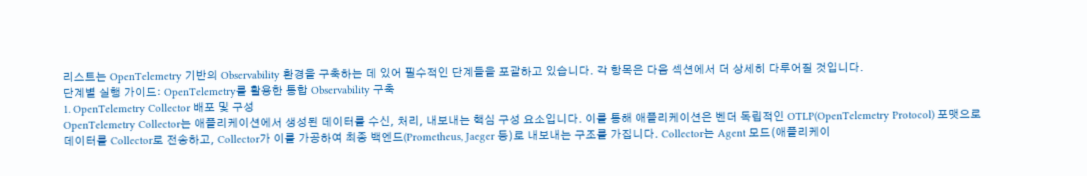리스트는 OpenTelemetry 기반의 Observability 환경을 구축하는 데 있어 필수적인 단계들을 포괄하고 있습니다. 각 항목은 다음 섹션에서 더 상세히 다루어질 것입니다.
단계별 실행 가이드: OpenTelemetry를 활용한 통합 Observability 구축
1. OpenTelemetry Collector 배포 및 구성
OpenTelemetry Collector는 애플리케이션에서 생성된 데이터를 수신, 처리, 내보내는 핵심 구성 요소입니다. 이를 통해 애플리케이션은 벤더 독립적인 OTLP(OpenTelemetry Protocol) 포맷으로 데이터를 Collector로 전송하고, Collector가 이를 가공하여 최종 백엔드(Prometheus, Jaeger 등)로 내보내는 구조를 가집니다. Collector는 Agent 모드(애플리케이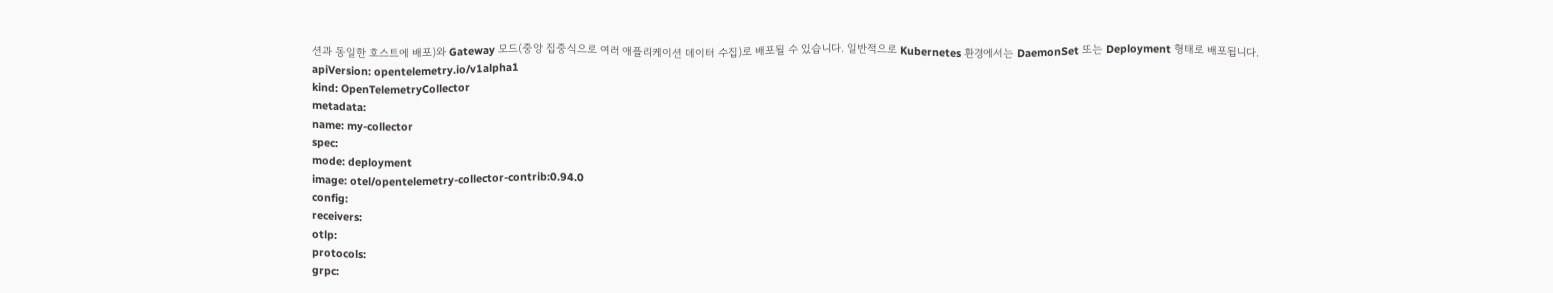션과 동일한 호스트에 배포)와 Gateway 모드(중앙 집중식으로 여러 애플리케이션 데이터 수집)로 배포될 수 있습니다. 일반적으로 Kubernetes 환경에서는 DaemonSet 또는 Deployment 형태로 배포됩니다.
apiVersion: opentelemetry.io/v1alpha1
kind: OpenTelemetryCollector
metadata:
name: my-collector
spec:
mode: deployment
image: otel/opentelemetry-collector-contrib:0.94.0
config:
receivers:
otlp:
protocols:
grpc: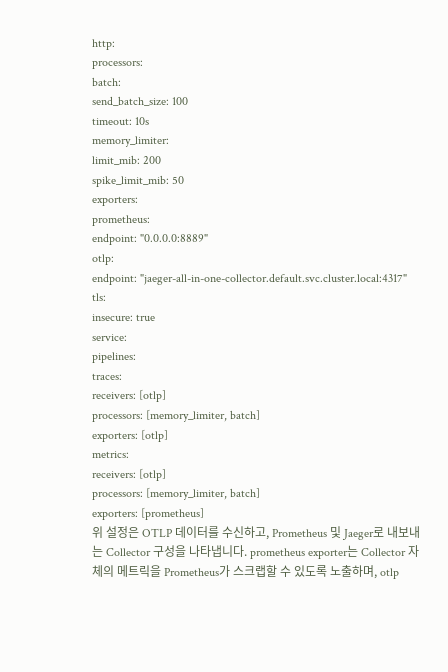http:
processors:
batch:
send_batch_size: 100
timeout: 10s
memory_limiter:
limit_mib: 200
spike_limit_mib: 50
exporters:
prometheus:
endpoint: "0.0.0.0:8889"
otlp:
endpoint: "jaeger-all-in-one-collector.default.svc.cluster.local:4317"
tls:
insecure: true
service:
pipelines:
traces:
receivers: [otlp]
processors: [memory_limiter, batch]
exporters: [otlp]
metrics:
receivers: [otlp]
processors: [memory_limiter, batch]
exporters: [prometheus]
위 설정은 OTLP 데이터를 수신하고, Prometheus 및 Jaeger로 내보내는 Collector 구성을 나타냅니다. prometheus exporter는 Collector 자체의 메트릭을 Prometheus가 스크랩할 수 있도록 노출하며, otlp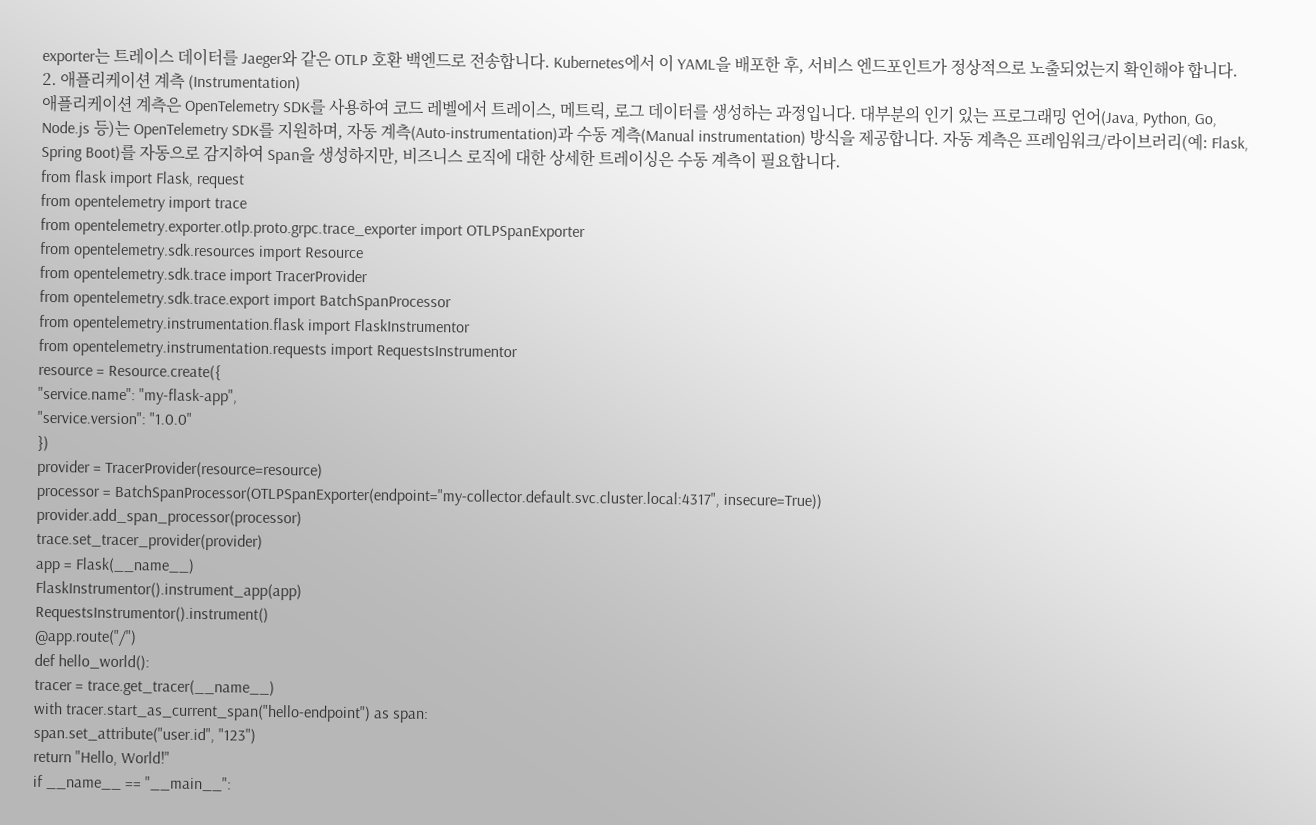exporter는 트레이스 데이터를 Jaeger와 같은 OTLP 호환 백엔드로 전송합니다. Kubernetes에서 이 YAML을 배포한 후, 서비스 엔드포인트가 정상적으로 노출되었는지 확인해야 합니다.
2. 애플리케이션 계측 (Instrumentation)
애플리케이션 계측은 OpenTelemetry SDK를 사용하여 코드 레벨에서 트레이스, 메트릭, 로그 데이터를 생성하는 과정입니다. 대부분의 인기 있는 프로그래밍 언어(Java, Python, Go, Node.js 등)는 OpenTelemetry SDK를 지원하며, 자동 계측(Auto-instrumentation)과 수동 계측(Manual instrumentation) 방식을 제공합니다. 자동 계측은 프레임워크/라이브러리(예: Flask, Spring Boot)를 자동으로 감지하여 Span을 생성하지만, 비즈니스 로직에 대한 상세한 트레이싱은 수동 계측이 필요합니다.
from flask import Flask, request
from opentelemetry import trace
from opentelemetry.exporter.otlp.proto.grpc.trace_exporter import OTLPSpanExporter
from opentelemetry.sdk.resources import Resource
from opentelemetry.sdk.trace import TracerProvider
from opentelemetry.sdk.trace.export import BatchSpanProcessor
from opentelemetry.instrumentation.flask import FlaskInstrumentor
from opentelemetry.instrumentation.requests import RequestsInstrumentor
resource = Resource.create({
"service.name": "my-flask-app",
"service.version": "1.0.0"
})
provider = TracerProvider(resource=resource)
processor = BatchSpanProcessor(OTLPSpanExporter(endpoint="my-collector.default.svc.cluster.local:4317", insecure=True))
provider.add_span_processor(processor)
trace.set_tracer_provider(provider)
app = Flask(__name__)
FlaskInstrumentor().instrument_app(app)
RequestsInstrumentor().instrument()
@app.route("/")
def hello_world():
tracer = trace.get_tracer(__name__)
with tracer.start_as_current_span("hello-endpoint") as span:
span.set_attribute("user.id", "123")
return "Hello, World!"
if __name__ == "__main__":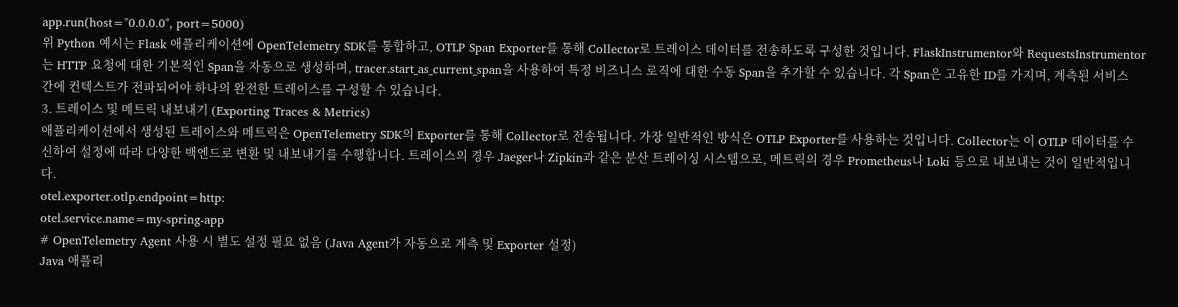app.run(host="0.0.0.0", port=5000)
위 Python 예시는 Flask 애플리케이션에 OpenTelemetry SDK를 통합하고, OTLP Span Exporter를 통해 Collector로 트레이스 데이터를 전송하도록 구성한 것입니다. FlaskInstrumentor와 RequestsInstrumentor는 HTTP 요청에 대한 기본적인 Span을 자동으로 생성하며, tracer.start_as_current_span을 사용하여 특정 비즈니스 로직에 대한 수동 Span을 추가할 수 있습니다. 각 Span은 고유한 ID를 가지며, 계측된 서비스 간에 컨텍스트가 전파되어야 하나의 완전한 트레이스를 구성할 수 있습니다.
3. 트레이스 및 메트릭 내보내기 (Exporting Traces & Metrics)
애플리케이션에서 생성된 트레이스와 메트릭은 OpenTelemetry SDK의 Exporter를 통해 Collector로 전송됩니다. 가장 일반적인 방식은 OTLP Exporter를 사용하는 것입니다. Collector는 이 OTLP 데이터를 수신하여 설정에 따라 다양한 백엔드로 변환 및 내보내기를 수행합니다. 트레이스의 경우 Jaeger나 Zipkin과 같은 분산 트레이싱 시스템으로, 메트릭의 경우 Prometheus나 Loki 등으로 내보내는 것이 일반적입니다.
otel.exporter.otlp.endpoint=http:
otel.service.name=my-spring-app
# OpenTelemetry Agent 사용 시 별도 설정 필요 없음 (Java Agent가 자동으로 계측 및 Exporter 설정)
Java 애플리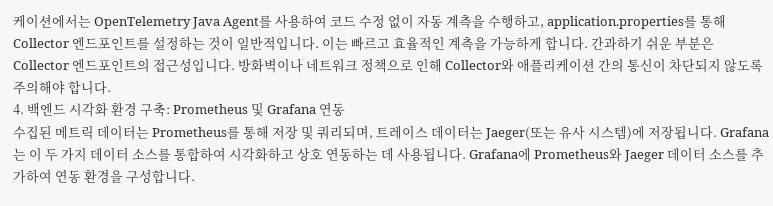케이션에서는 OpenTelemetry Java Agent를 사용하여 코드 수정 없이 자동 계측을 수행하고, application.properties를 통해 Collector 엔드포인트를 설정하는 것이 일반적입니다. 이는 빠르고 효율적인 계측을 가능하게 합니다. 간과하기 쉬운 부분은 Collector 엔드포인트의 접근성입니다. 방화벽이나 네트워크 정책으로 인해 Collector와 애플리케이션 간의 통신이 차단되지 않도록 주의해야 합니다.
4. 백엔드 시각화 환경 구축: Prometheus 및 Grafana 연동
수집된 메트릭 데이터는 Prometheus를 통해 저장 및 쿼리되며, 트레이스 데이터는 Jaeger(또는 유사 시스템)에 저장됩니다. Grafana는 이 두 가지 데이터 소스를 통합하여 시각화하고 상호 연동하는 데 사용됩니다. Grafana에 Prometheus와 Jaeger 데이터 소스를 추가하여 연동 환경을 구성합니다.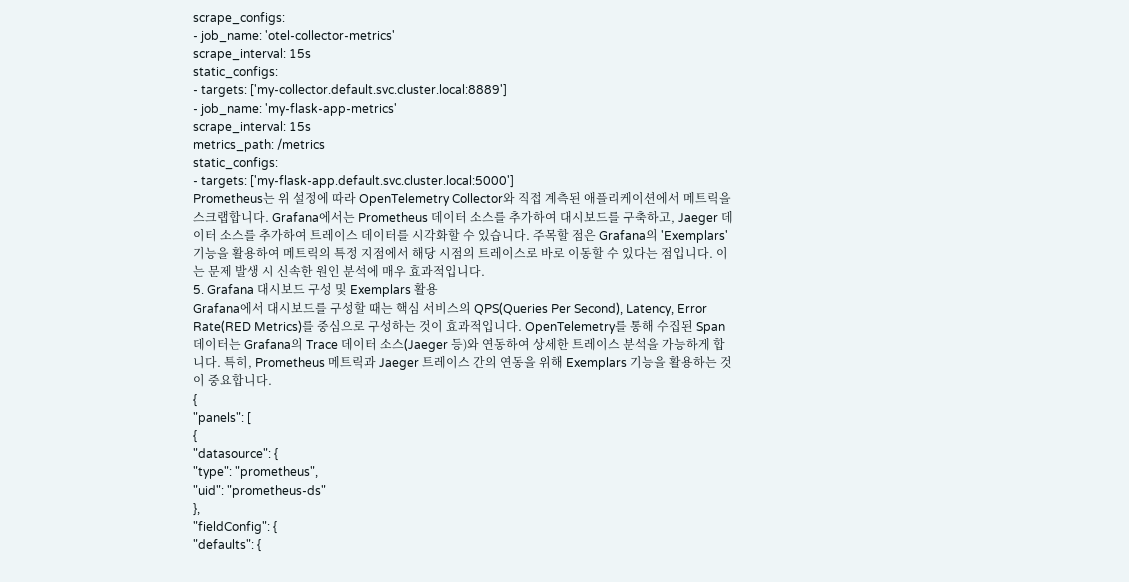scrape_configs:
- job_name: 'otel-collector-metrics'
scrape_interval: 15s
static_configs:
- targets: ['my-collector.default.svc.cluster.local:8889']
- job_name: 'my-flask-app-metrics'
scrape_interval: 15s
metrics_path: /metrics
static_configs:
- targets: ['my-flask-app.default.svc.cluster.local:5000']
Prometheus는 위 설정에 따라 OpenTelemetry Collector와 직접 계측된 애플리케이션에서 메트릭을 스크랩합니다. Grafana에서는 Prometheus 데이터 소스를 추가하여 대시보드를 구축하고, Jaeger 데이터 소스를 추가하여 트레이스 데이터를 시각화할 수 있습니다. 주목할 점은 Grafana의 'Exemplars' 기능을 활용하여 메트릭의 특정 지점에서 해당 시점의 트레이스로 바로 이동할 수 있다는 점입니다. 이는 문제 발생 시 신속한 원인 분석에 매우 효과적입니다.
5. Grafana 대시보드 구성 및 Exemplars 활용
Grafana에서 대시보드를 구성할 때는 핵심 서비스의 QPS(Queries Per Second), Latency, Error Rate(RED Metrics)를 중심으로 구성하는 것이 효과적입니다. OpenTelemetry를 통해 수집된 Span 데이터는 Grafana의 Trace 데이터 소스(Jaeger 등)와 연동하여 상세한 트레이스 분석을 가능하게 합니다. 특히, Prometheus 메트릭과 Jaeger 트레이스 간의 연동을 위해 Exemplars 기능을 활용하는 것이 중요합니다.
{
"panels": [
{
"datasource": {
"type": "prometheus",
"uid": "prometheus-ds"
},
"fieldConfig": {
"defaults": {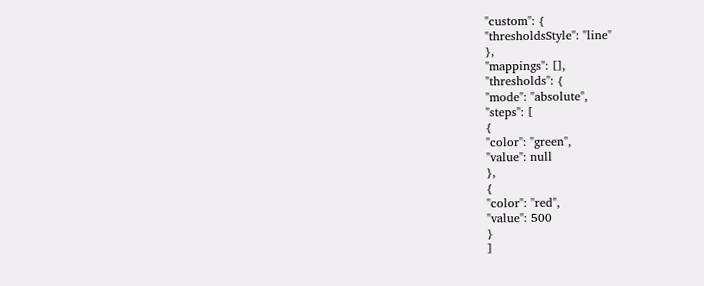"custom": {
"thresholdsStyle": "line"
},
"mappings": [],
"thresholds": {
"mode": "absolute",
"steps": [
{
"color": "green",
"value": null
},
{
"color": "red",
"value": 500
}
]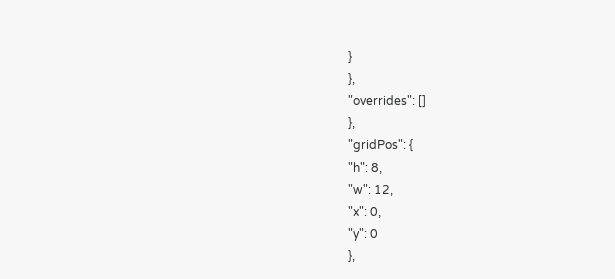}
},
"overrides": []
},
"gridPos": {
"h": 8,
"w": 12,
"x": 0,
"y": 0
},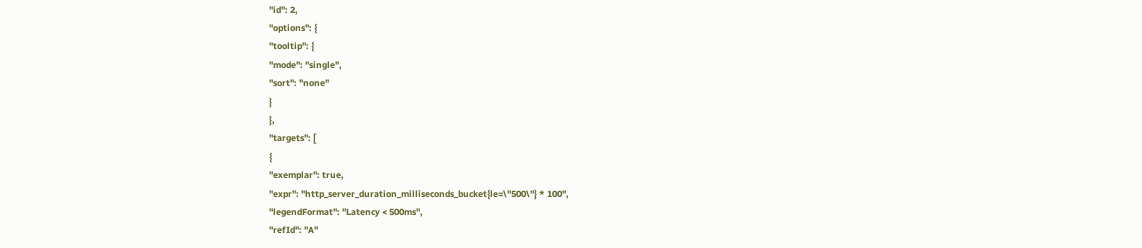"id": 2,
"options": {
"tooltip": {
"mode": "single",
"sort": "none"
}
},
"targets": [
{
"exemplar": true,
"expr": "http_server_duration_milliseconds_bucket{le=\"500\"} * 100",
"legendFormat": "Latency < 500ms",
"refId": "A"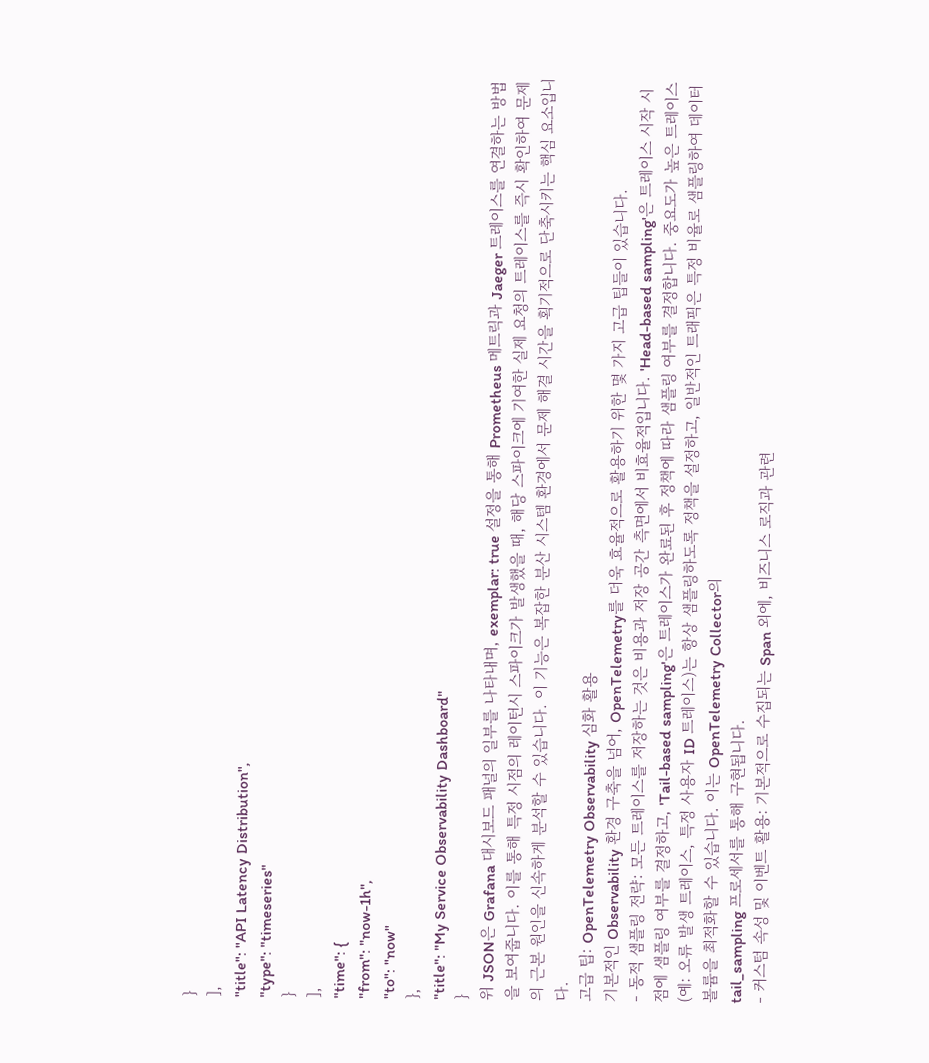}
],
"title": "API Latency Distribution",
"type": "timeseries"
}
],
"time": {
"from": "now-1h",
"to": "now"
},
"title": "My Service Observability Dashboard"
}
위 JSON은 Grafana 대시보드 패널의 일부를 나타내며, exemplar: true 설정을 통해 Prometheus 메트릭과 Jaeger 트레이스를 연결하는 방법을 보여줍니다. 이를 통해 특정 시점의 레이턴시 스파이크가 발생했을 때, 해당 스파이크에 기여한 실제 요청의 트레이스를 즉시 확인하여 문제의 근본 원인을 신속하게 분석할 수 있습니다. 이 기능은 복잡한 분산 시스템 환경에서 문제 해결 시간을 획기적으로 단축시키는 핵심 요소입니다.
고급 팁: OpenTelemetry Observability 심화 활용
기본적인 Observability 환경 구축을 넘어, OpenTelemetry를 더욱 효율적으로 활용하기 위한 몇 가지 고급 팁들이 있습니다.
- 동적 샘플링 전략: 모든 트레이스를 저장하는 것은 비용과 저장 공간 측면에서 비효율적입니다. 'Head-based sampling'은 트레이스 시작 시점에 샘플링 여부를 결정하고, 'Tail-based sampling'은 트레이스가 완료된 후 정책에 따라 샘플링 여부를 결정합니다. 중요도가 높은 트레이스(예: 오류 발생 트레이스, 특정 사용자 ID 트레이스)는 항상 샘플링하도록 정책을 설정하고, 일반적인 트래픽은 특정 비율로 샘플링하여 데이터 볼륨을 최적화할 수 있습니다. 이는 OpenTelemetry Collector의
tail_sampling 프로세서를 통해 구현됩니다.
- 커스텀 속성 및 이벤트 활용: 기본적으로 수집되는 Span 외에, 비즈니스 로직과 관련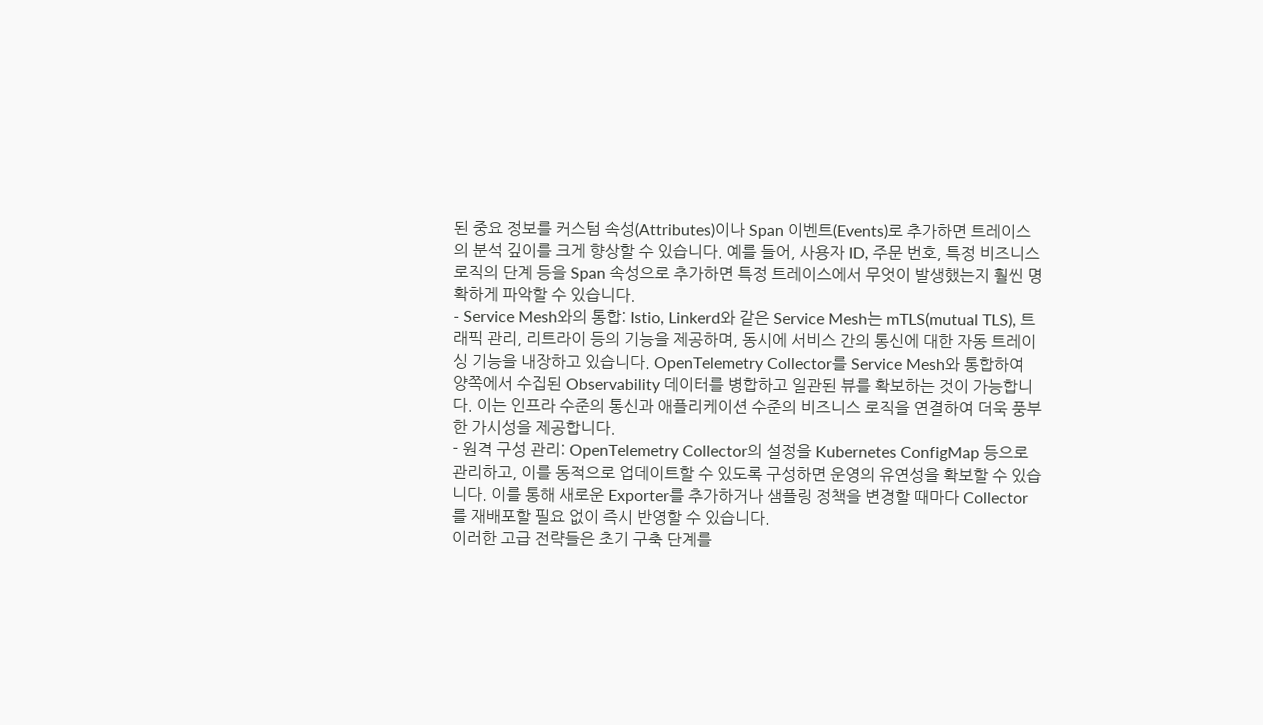된 중요 정보를 커스텀 속성(Attributes)이나 Span 이벤트(Events)로 추가하면 트레이스의 분석 깊이를 크게 향상할 수 있습니다. 예를 들어, 사용자 ID, 주문 번호, 특정 비즈니스 로직의 단계 등을 Span 속성으로 추가하면 특정 트레이스에서 무엇이 발생했는지 훨씬 명확하게 파악할 수 있습니다.
- Service Mesh와의 통합: Istio, Linkerd와 같은 Service Mesh는 mTLS(mutual TLS), 트래픽 관리, 리트라이 등의 기능을 제공하며, 동시에 서비스 간의 통신에 대한 자동 트레이싱 기능을 내장하고 있습니다. OpenTelemetry Collector를 Service Mesh와 통합하여 양쪽에서 수집된 Observability 데이터를 병합하고 일관된 뷰를 확보하는 것이 가능합니다. 이는 인프라 수준의 통신과 애플리케이션 수준의 비즈니스 로직을 연결하여 더욱 풍부한 가시성을 제공합니다.
- 원격 구성 관리: OpenTelemetry Collector의 설정을 Kubernetes ConfigMap 등으로 관리하고, 이를 동적으로 업데이트할 수 있도록 구성하면 운영의 유연성을 확보할 수 있습니다. 이를 통해 새로운 Exporter를 추가하거나 샘플링 정책을 변경할 때마다 Collector를 재배포할 필요 없이 즉시 반영할 수 있습니다.
이러한 고급 전략들은 초기 구축 단계를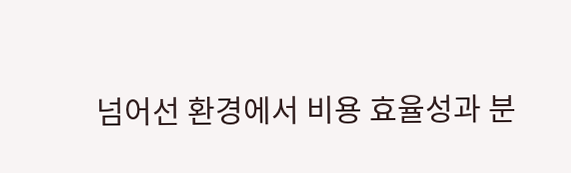넘어선 환경에서 비용 효율성과 분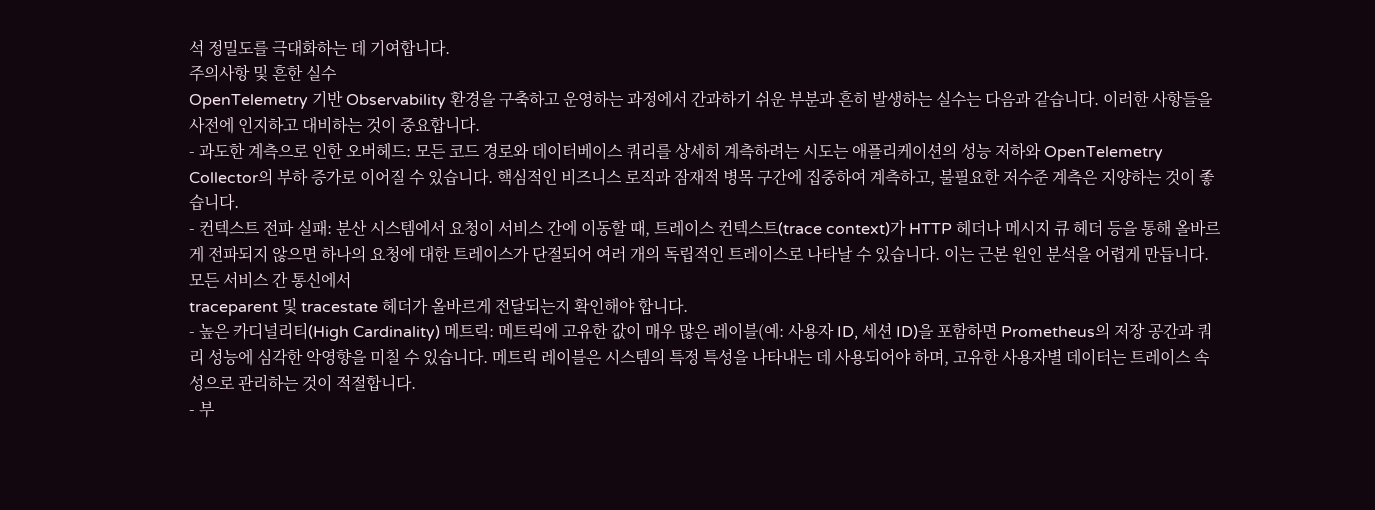석 정밀도를 극대화하는 데 기여합니다.
주의사항 및 흔한 실수
OpenTelemetry 기반 Observability 환경을 구축하고 운영하는 과정에서 간과하기 쉬운 부분과 흔히 발생하는 실수는 다음과 같습니다. 이러한 사항들을 사전에 인지하고 대비하는 것이 중요합니다.
- 과도한 계측으로 인한 오버헤드: 모든 코드 경로와 데이터베이스 쿼리를 상세히 계측하려는 시도는 애플리케이션의 성능 저하와 OpenTelemetry Collector의 부하 증가로 이어질 수 있습니다. 핵심적인 비즈니스 로직과 잠재적 병목 구간에 집중하여 계측하고, 불필요한 저수준 계측은 지양하는 것이 좋습니다.
- 컨텍스트 전파 실패: 분산 시스템에서 요청이 서비스 간에 이동할 때, 트레이스 컨텍스트(trace context)가 HTTP 헤더나 메시지 큐 헤더 등을 통해 올바르게 전파되지 않으면 하나의 요청에 대한 트레이스가 단절되어 여러 개의 독립적인 트레이스로 나타날 수 있습니다. 이는 근본 원인 분석을 어렵게 만듭니다. 모든 서비스 간 통신에서
traceparent 및 tracestate 헤더가 올바르게 전달되는지 확인해야 합니다.
- 높은 카디널리티(High Cardinality) 메트릭: 메트릭에 고유한 값이 매우 많은 레이블(예: 사용자 ID, 세션 ID)을 포함하면 Prometheus의 저장 공간과 쿼리 성능에 심각한 악영향을 미칠 수 있습니다. 메트릭 레이블은 시스템의 특정 특성을 나타내는 데 사용되어야 하며, 고유한 사용자별 데이터는 트레이스 속성으로 관리하는 것이 적절합니다.
- 부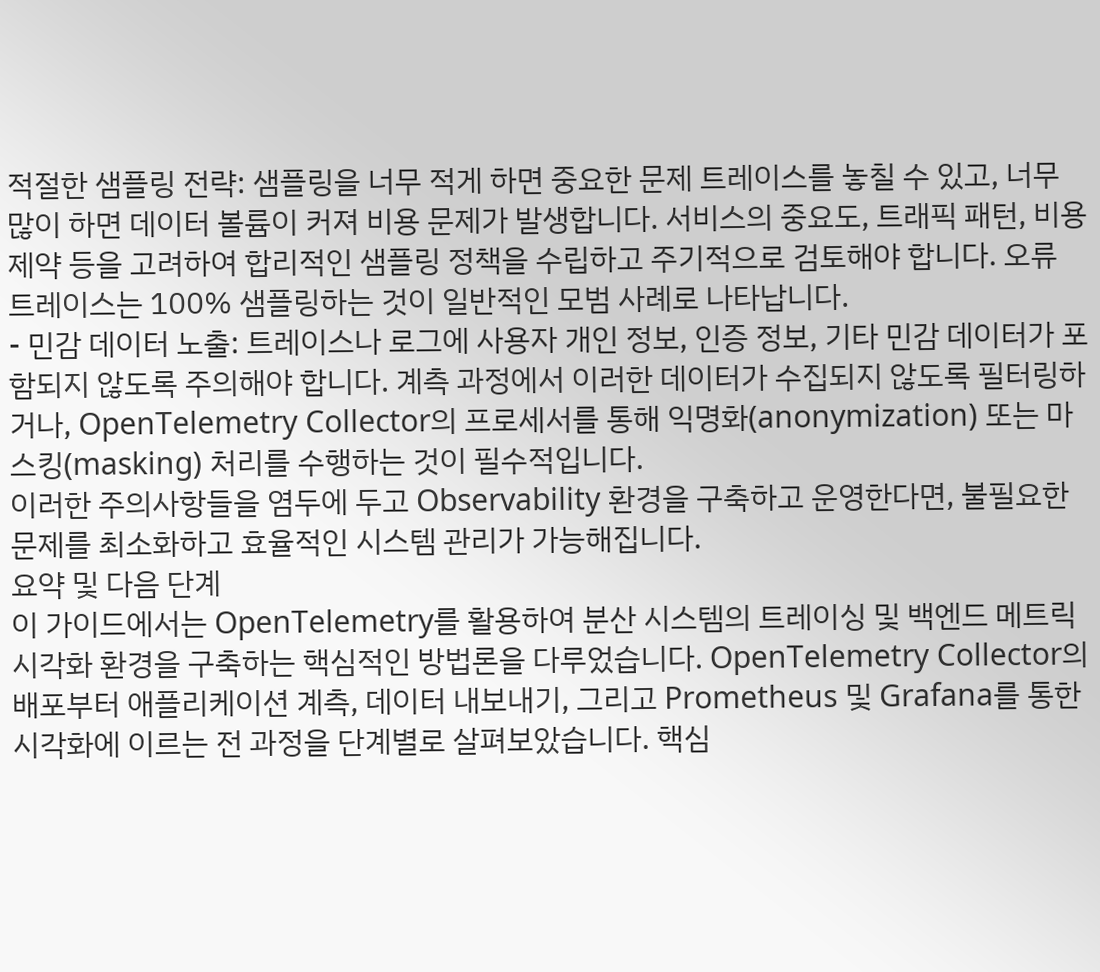적절한 샘플링 전략: 샘플링을 너무 적게 하면 중요한 문제 트레이스를 놓칠 수 있고, 너무 많이 하면 데이터 볼륨이 커져 비용 문제가 발생합니다. 서비스의 중요도, 트래픽 패턴, 비용 제약 등을 고려하여 합리적인 샘플링 정책을 수립하고 주기적으로 검토해야 합니다. 오류 트레이스는 100% 샘플링하는 것이 일반적인 모범 사례로 나타납니다.
- 민감 데이터 노출: 트레이스나 로그에 사용자 개인 정보, 인증 정보, 기타 민감 데이터가 포함되지 않도록 주의해야 합니다. 계측 과정에서 이러한 데이터가 수집되지 않도록 필터링하거나, OpenTelemetry Collector의 프로세서를 통해 익명화(anonymization) 또는 마스킹(masking) 처리를 수행하는 것이 필수적입니다.
이러한 주의사항들을 염두에 두고 Observability 환경을 구축하고 운영한다면, 불필요한 문제를 최소화하고 효율적인 시스템 관리가 가능해집니다.
요약 및 다음 단계
이 가이드에서는 OpenTelemetry를 활용하여 분산 시스템의 트레이싱 및 백엔드 메트릭 시각화 환경을 구축하는 핵심적인 방법론을 다루었습니다. OpenTelemetry Collector의 배포부터 애플리케이션 계측, 데이터 내보내기, 그리고 Prometheus 및 Grafana를 통한 시각화에 이르는 전 과정을 단계별로 살펴보았습니다. 핵심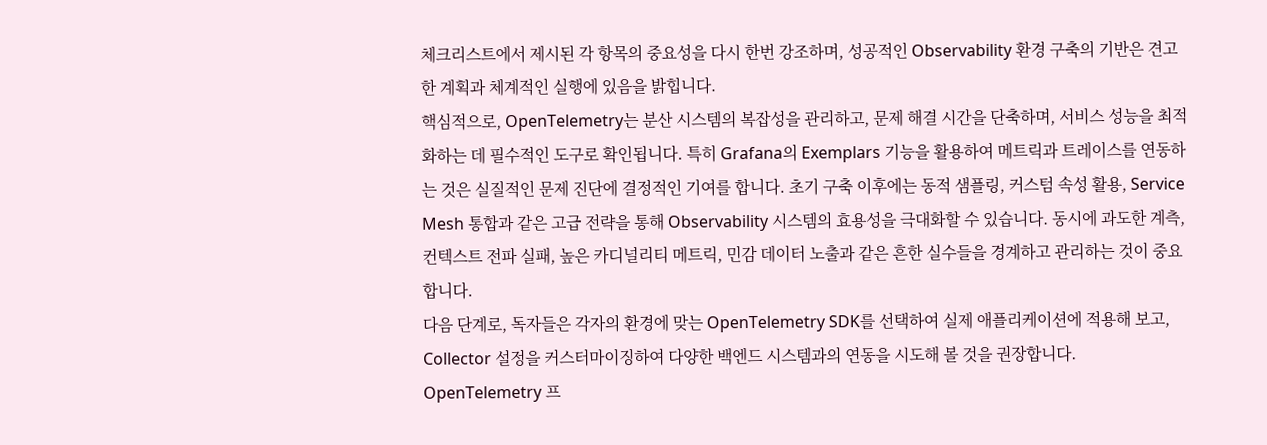체크리스트에서 제시된 각 항목의 중요성을 다시 한번 강조하며, 성공적인 Observability 환경 구축의 기반은 견고한 계획과 체계적인 실행에 있음을 밝힙니다.
핵심적으로, OpenTelemetry는 분산 시스템의 복잡성을 관리하고, 문제 해결 시간을 단축하며, 서비스 성능을 최적화하는 데 필수적인 도구로 확인됩니다. 특히 Grafana의 Exemplars 기능을 활용하여 메트릭과 트레이스를 연동하는 것은 실질적인 문제 진단에 결정적인 기여를 합니다. 초기 구축 이후에는 동적 샘플링, 커스텀 속성 활용, Service Mesh 통합과 같은 고급 전략을 통해 Observability 시스템의 효용성을 극대화할 수 있습니다. 동시에 과도한 계측, 컨텍스트 전파 실패, 높은 카디널리티 메트릭, 민감 데이터 노출과 같은 흔한 실수들을 경계하고 관리하는 것이 중요합니다.
다음 단계로, 독자들은 각자의 환경에 맞는 OpenTelemetry SDK를 선택하여 실제 애플리케이션에 적용해 보고, Collector 설정을 커스터마이징하여 다양한 백엔드 시스템과의 연동을 시도해 볼 것을 권장합니다. OpenTelemetry 프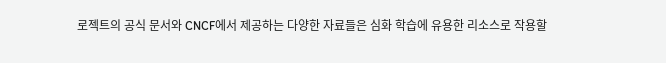로젝트의 공식 문서와 CNCF에서 제공하는 다양한 자료들은 심화 학습에 유용한 리소스로 작용할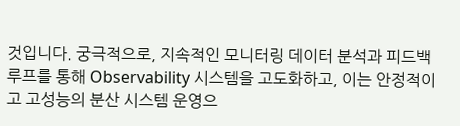것입니다. 궁극적으로, 지속적인 모니터링 데이터 분석과 피드백 루프를 통해 Observability 시스템을 고도화하고, 이는 안정적이고 고성능의 분산 시스템 운영으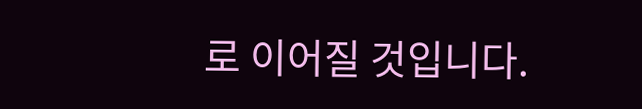로 이어질 것입니다.